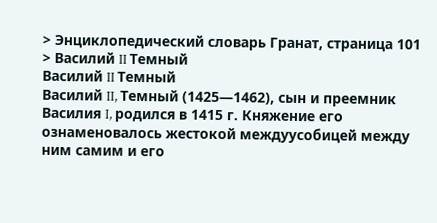> Энциклопедический словарь Гранат, страница 101 > Василий II Темный
Василий II Темный
Василий II, Темный (1425—1462), сын и преемник Василия I, родился в 1415 г. Княжение его ознаменовалось жестокой междуусобицей между ним самим и его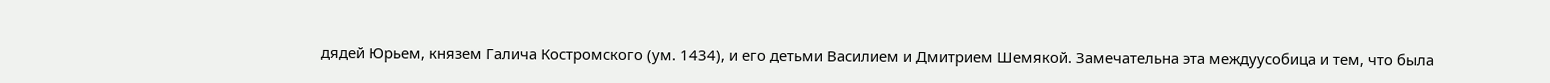дядей Юрьем, князем Галича Костромского (ум. 1434), и его детьми Василием и Дмитрием Шемякой. Замечательна эта междуусобица и тем, что была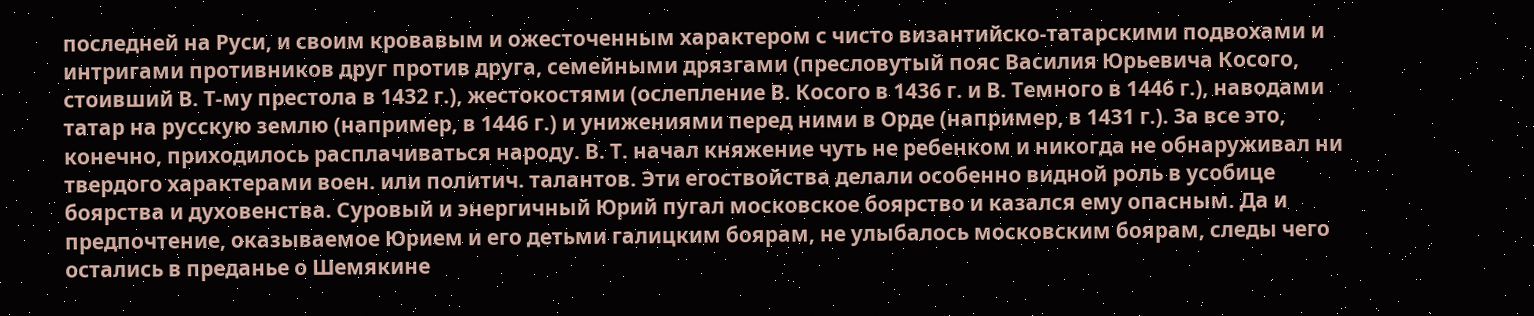последней на Руси, и своим кровавым и ожесточенным характером с чисто византийско-татарскими подвохами и интригами противников друг против друга, семейными дрязгами (пресловутый пояс Василия Юрьевича Косого, стоивший В. Т-му престола в 1432 г.), жестокостями (ослепление В. Косого в 1436 г. и В. Темного в 1446 г.), наводами татар на русскую землю (например, в 1446 г.) и унижениями перед ними в Орде (например, в 1431 г.). За все это, конечно, приходилось расплачиваться народу. В. Т. начал княжение чуть не ребенком и никогда не обнаруживал ни твердого характерами воен. или политич. талантов. Эти егоствойства делали особенно видной роль в усобице боярства и духовенства. Суровый и энергичный Юрий пугал московское боярство и казался ему опасным. Да и предпочтение, оказываемое Юрием и его детьми галицким боярам, не улыбалось московским боярам, следы чего остались в преданье о Шемякине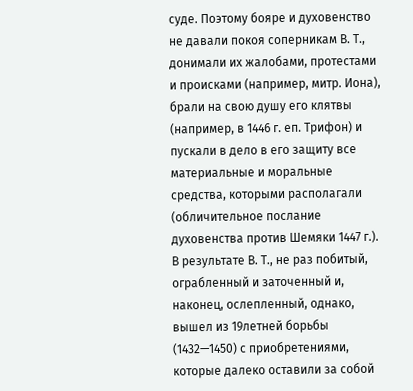суде. Поэтому бояре и духовенство не давали покоя соперникам В. Т., донимали их жалобами, протестами и происками (например, митр. Иона), брали на свою душу его клятвы (например, в 1446 г. еп. Трифон) и пускали в дело в его защиту все материальные и моральные средства, которыми располагали (обличительное послание духовенства против Шемяки 1447 г.). В результате В. Т., не раз побитый, ограбленный и заточенный и, наконец, ослепленный, однако, вышел из 19летней борьбы (1432—1450) с приобретениями, которые далеко оставили за собой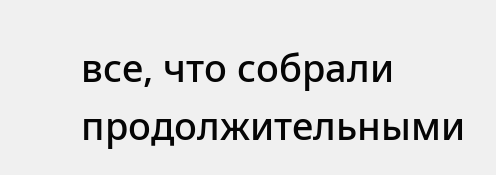все, что собрали продолжительными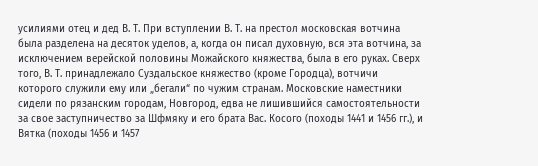усилиями отец и дед В. Т. При вступлении В. Т. на престол московская вотчина была разделена на десяток уделов, а, когда он писал духовную, вся эта вотчина, за исключением верейской половины Можайского княжества, была в его руках. Сверх того, В. Т. принадлежало Суздальское княжество (кроме Городца), вотчичи которого служили ему или „бегали“ по чужим странам. Московские наместники сидели по рязанским городам, Новгород, едва не лишившийся самостоятельности за свое заступничество за Шфмяку и его брата Вас. Косого (походы 1441 и 1456 гг.), и Вятка (походы 1456 и 1457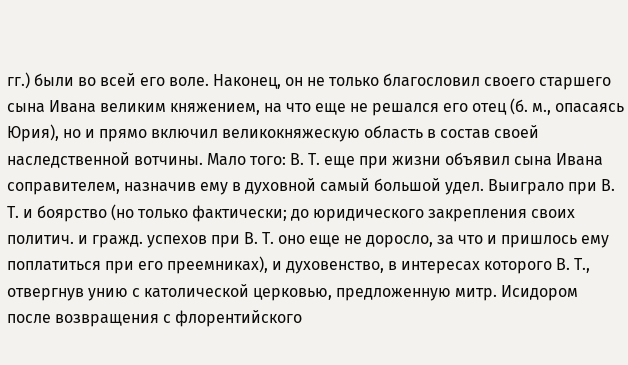гг.) были во всей его воле. Наконец, он не только благословил своего старшего сына Ивана великим княжением, на что еще не решался его отец (б. м., опасаясь Юрия), но и прямо включил великокняжескую область в состав своей наследственной вотчины. Мало того: В. Т. еще при жизни объявил сына Ивана соправителем, назначив ему в духовной самый большой удел. Выиграло при В. Т. и боярство (но только фактически; до юридического закрепления своих политич. и гражд. успехов при В. Т. оно еще не доросло, за что и пришлось ему поплатиться при его преемниках), и духовенство, в интересах которого В. Т., отвергнув унию с католической церковью, предложенную митр. Исидором после возвращения с флорентийского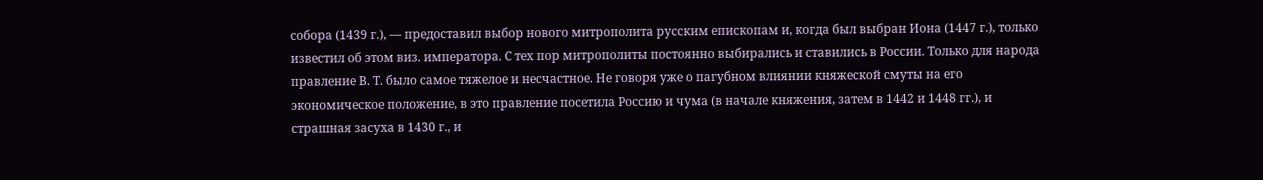собора (1439 г.), — предоставил выбор нового митрополита русским епископам и, когда был выбран Иона (1447 г.), только известил об этом виз. императора. С тех пор митрополиты постоянно выбирались и ставились в России. Только для народа правление В. Т. было самое тяжелое и несчастное. Не говоря уже о пагубном влиянии княжеской смуты на его экономическое положение, в это правление посетила Россию и чума (в начале княжения, затем в 1442 и 1448 гг.), и страшная засуха в 1430 г., и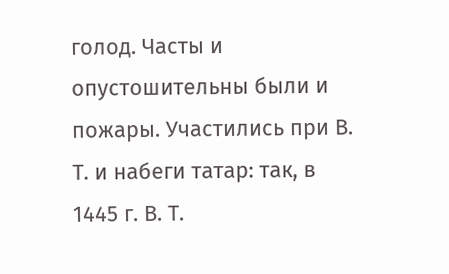голод. Часты и опустошительны были и пожары. Участились при В. Т. и набеги татар: так, в 1445 г. В. Т.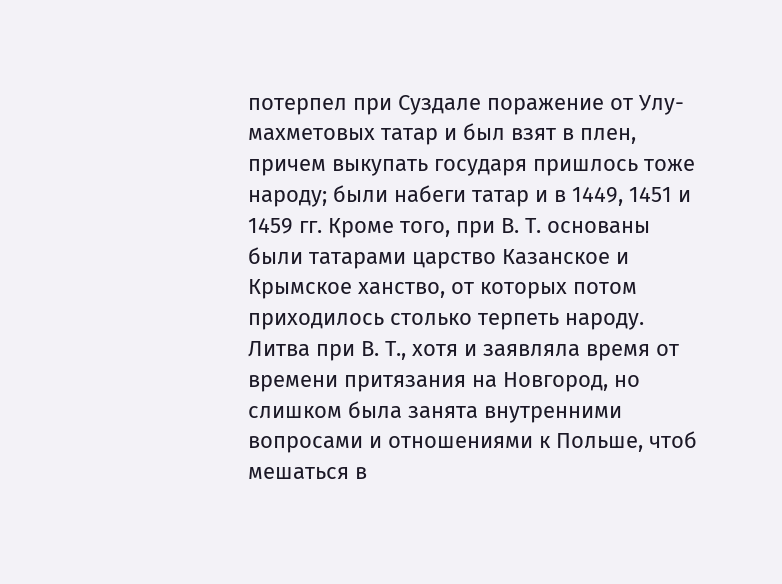потерпел при Суздале поражение от Улу-махметовых татар и был взят в плен, причем выкупать государя пришлось тоже народу; были набеги татар и в 1449, 1451 и 1459 гг. Кроме того, при В. Т. основаны были татарами царство Казанское и Крымское ханство, от которых потом приходилось столько терпеть народу. Литва при В. Т., хотя и заявляла время от времени притязания на Новгород, но слишком была занята внутренними вопросами и отношениями к Польше, чтоб мешаться в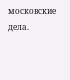московские дела.